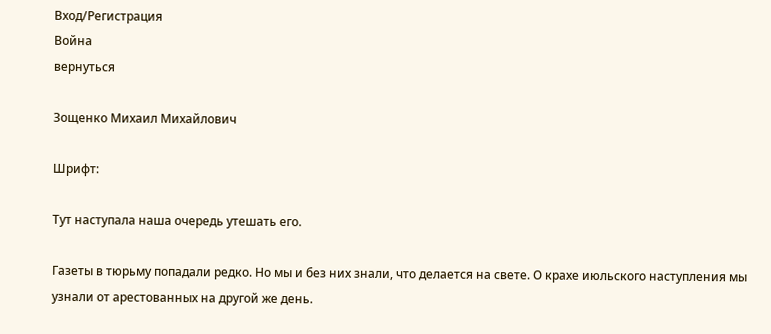Вход/Регистрация
Война
вернуться

Зощенко Михаил Михайлович

Шрифт:

Тут наступала наша очередь утешать его.

Газеты в тюрьму попадали редко. Но мы и без них знали, что делается на свете. О крахе июльского наступления мы узнали от арестованных на другой же день.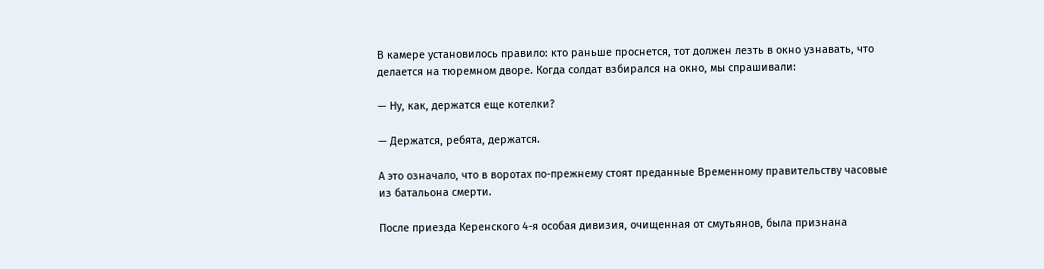В камере установилось правило: кто раньше проснется, тот должен лезть в окно узнавать, что делается на тюремном дворе. Когда солдат взбирался на окно, мы спрашивали:

— Ну, как, держатся еще котелки?

— Держатся, ребята, держатся.

А это означало, что в воротах по-прежнему стоят преданные Временному правительству часовые из батальона смерти.

После приезда Керенского 4-я особая дивизия, очищенная от смутьянов, была признана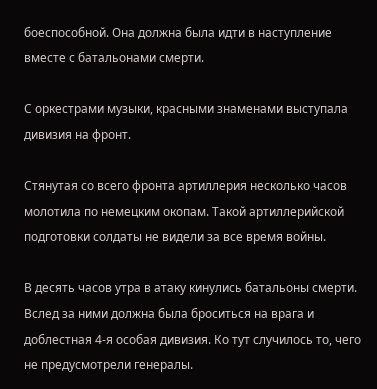боеспособной. Она должна была идти в наступление вместе с батальонами смерти.

С оркестрами музыки, красными знаменами выступала дивизия на фронт.

Стянутая со всего фронта артиллерия несколько часов молотила по немецким окопам. Такой артиллерийской подготовки солдаты не видели за все время войны.

В десять часов утра в атаку кинулись батальоны смерти. Вслед за ними должна была броситься на врага и доблестная 4-я особая дивизия. Ко тут случилось то, чего не предусмотрели генералы.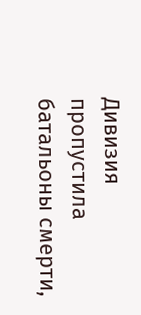Дивизия пропустила батальоны смерти,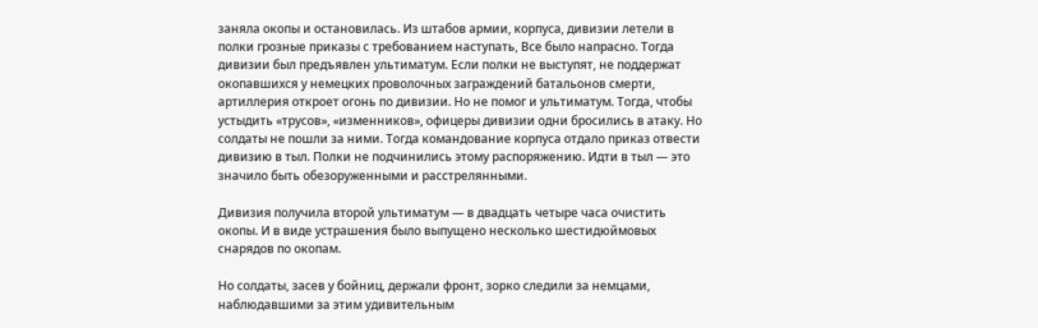заняла окопы и остановилась. Из штабов армии, корпуса, дивизии летели в полки грозные приказы с требованием наступать, Все было напрасно. Тогда дивизии был предъявлен ультиматум. Если полки не выступят, не поддержат окопавшихся у немецких проволочных заграждений батальонов смерти, артиллерия откроет огонь по дивизии. Но не помог и ультиматум. Тогда, чтобы устыдить «трусов», «изменников», офицеры дивизии одни бросились в атаку. Но солдаты не пошли за ними. Тогда командование корпуса отдало приказ отвести дивизию в тыл. Полки не подчинились этому распоряжению. Идти в тыл — это значило быть обезоруженными и расстрелянными.

Дивизия получила второй ультиматум — в двадцать четыре часа очистить окопы. И в виде устрашения было выпущено несколько шестидюймовых снарядов по окопам.

Но солдаты, засев у бойниц, держали фронт, зорко следили за немцами, наблюдавшими за этим удивительным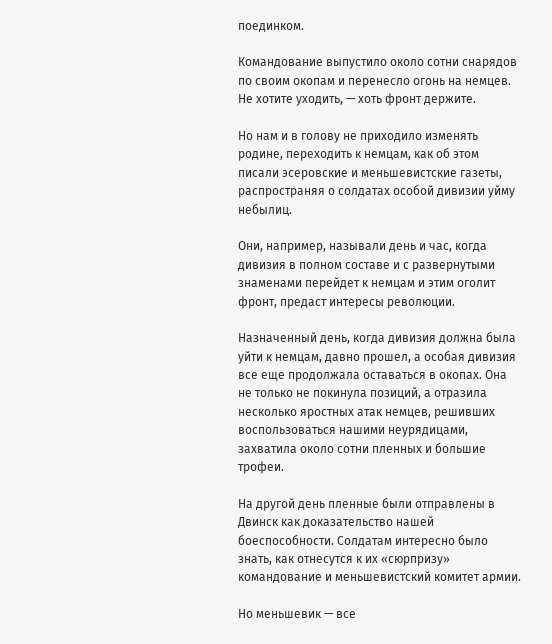поединком.

Командование выпустило около сотни снарядов по своим окопам и перенесло огонь на немцев. Не хотите уходить, — хоть фронт держите.

Но нам и в голову не приходило изменять родине, переходить к немцам, как об этом писали эсеровские и меньшевистские газеты, распространяя о солдатах особой дивизии уйму небылиц.

Они, например, называли день и час, когда дивизия в полном составе и с развернутыми знаменами перейдет к немцам и этим оголит фронт, предаст интересы революции.

Назначенный день, когда дивизия должна была уйти к немцам, давно прошел, а особая дивизия все еще продолжала оставаться в окопах. Она не только не покинула позиций, а отразила несколько яростных атак немцев, решивших воспользоваться нашими неурядицами, захватила около сотни пленных и большие трофеи.

На другой день пленные были отправлены в Двинск как доказательство нашей боеспособности. Солдатам интересно было знать, как отнесутся к их «сюрпризу» командование и меньшевистский комитет армии.

Но меньшевик — все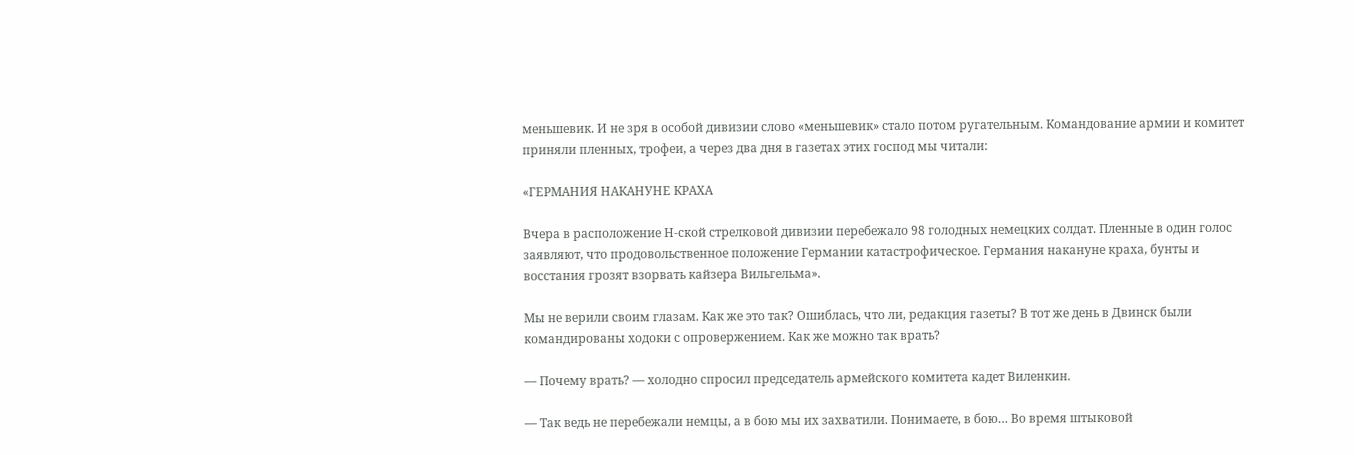меньшевик. И не зря в особой дивизии слово «меньшевик» стало потом ругательным. Командование армии и комитет приняли пленных, трофеи, а через два дня в газетах этих господ мы читали:

«ГЕРМАНИЯ НАКАНУНЕ КРАХА

Вчера в расположение Н-ской стрелковой дивизии перебежало 98 голодных немецких солдат. Пленные в один голос заявляют, что продовольственное положение Германии катастрофическое. Германия накануне краха, бунты и восстания грозят взорвать кайзера Вильгельма».

Мы не верили своим глазам. Как же это так? Ошиблась, что ли, редакция газеты? В тот же день в Двинск были командированы ходоки с опровержением. Как же можно так врать?

— Почему врать? — холодно спросил председатель армейского комитета кадет Виленкин.

— Так ведь не перебежали немцы, а в бою мы их захватили. Понимаете, в бою… Во время штыковой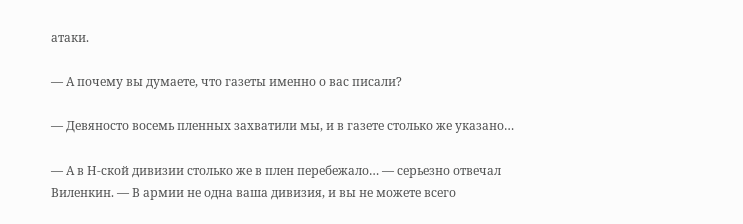атаки.

— А почему вы думаете, что газеты именно о вас писали?

— Девяносто восемь пленных захватили мы, и в газете столько же указано…

— А в Н-ской дивизии столько же в плен перебежало… — серьезно отвечал Виленкин. — В армии не одна ваша дивизия, и вы не можете всего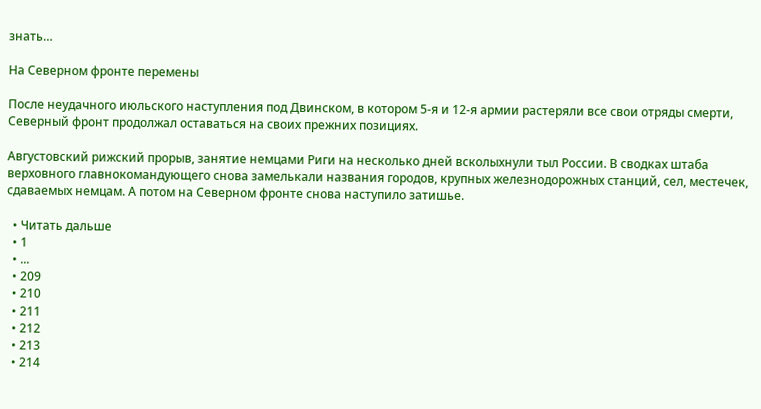знать…

На Северном фронте перемены

После неудачного июльского наступления под Двинском, в котором 5-я и 12-я армии растеряли все свои отряды смерти, Северный фронт продолжал оставаться на своих прежних позициях.

Августовский рижский прорыв, занятие немцами Риги на несколько дней всколыхнули тыл России. В сводках штаба верховного главнокомандующего снова замелькали названия городов, крупных железнодорожных станций, сел, местечек, сдаваемых немцам. А потом на Северном фронте снова наступило затишье.

  • Читать дальше
  • 1
  • ...
  • 209
  • 210
  • 211
  • 212
  • 213
  • 214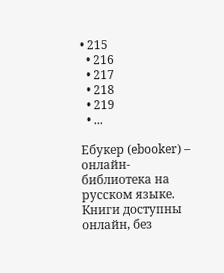• 215
  • 216
  • 217
  • 218
  • 219
  • ...

Ебукер (ebooker) – онлайн-библиотека на русском языке. Книги доступны онлайн, без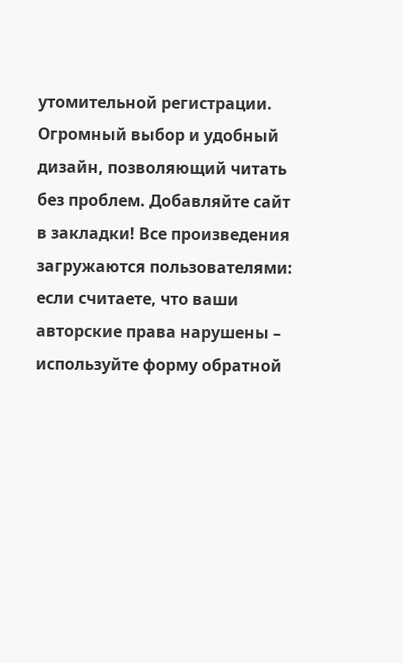утомительной регистрации. Огромный выбор и удобный дизайн, позволяющий читать без проблем. Добавляйте сайт в закладки! Все произведения загружаются пользователями: если считаете, что ваши авторские права нарушены – используйте форму обратной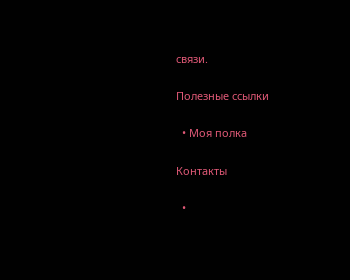связи.

Полезные ссылки

  • Моя полка

Контакты

  •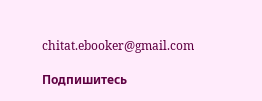chitat.ebooker@gmail.com

Подпишитесь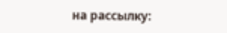на рассылку: